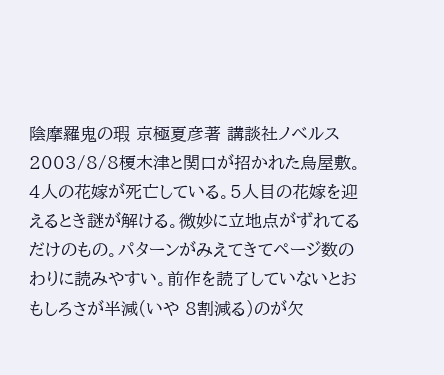陰摩羅鬼の瑕 京極夏彦著 講談社ノベルス 2003/8/8榎木津と関口が招かれた烏屋敷。4人の花嫁が死亡している。5人目の花嫁を迎えるとき謎が解ける。微妙に立地点がずれてるだけのもの。パターンがみえてきてページ数のわりに読みやすい。前作を読了していないとおもしろさが半減(いや 8割減る)のが欠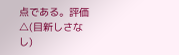点である。評価 △(目新しさなし)